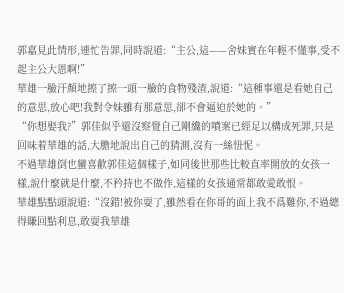郭嘉見此情形,連忙告罪,同時說道:“主公,這——舍妹實在年輕不懂事,受不起主公大恩啊!”
華雄一臉汗顏地擦了擦一頭一臉的食物殘渣,說道:“這種事還是看她自己的意思,放心吧!我對令妹雖有那意思,卻不會逼迫於她的。”
“你想娶我?”郭佳似乎還沒察覺自己剛纔的噴案已經足以構成死罪,只是回味着華雄的話,大膽地說出自己的猜測,沒有一絲忸怩。
不過華雄倒也蠻喜歡郭佳這個樣子,如同後世那些比較直率開放的女孩一樣,說什麼就是什麼,不矜持也不做作,這樣的女孩通常都敢愛敢恨。
華雄點點頭說道:“沒錯!被你耍了,雖然看在你哥的面上我不爲難你,不過總得賺回點利息,敢耍我華雄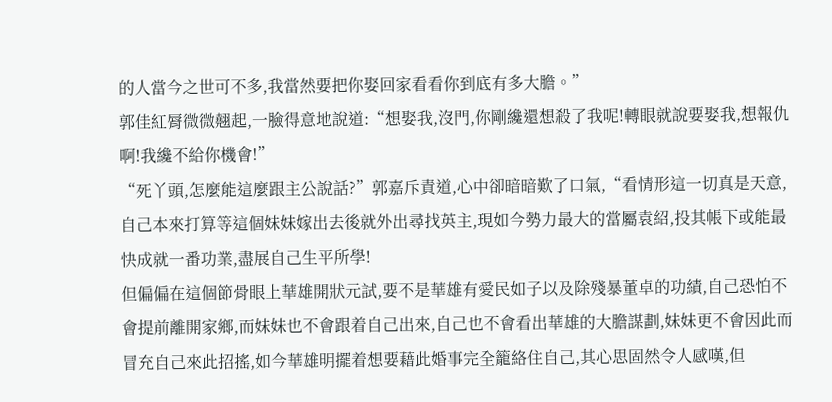的人當今之世可不多,我當然要把你娶回家看看你到底有多大膽。”
郭佳紅脣微微翹起,一臉得意地說道:“想娶我,沒門,你剛纔還想殺了我呢!轉眼就說要娶我,想報仇啊!我纔不給你機會!”
“死丫頭,怎麼能這麼跟主公說話?”郭嘉斥責道,心中卻暗暗歎了口氣,“看情形這一切真是天意,自己本來打算等這個妹妹嫁出去後就外出尋找英主,現如今勢力最大的當屬袁紹,投其帳下或能最快成就一番功業,盡展自己生平所學!
但偏偏在這個節骨眼上華雄開狀元試,要不是華雄有愛民如子以及除殘暴董卓的功績,自己恐怕不會提前離開家鄉,而妹妹也不會跟着自己出來,自己也不會看出華雄的大膽謀劃,妹妹更不會因此而冒充自己來此招搖,如今華雄明擺着想要藉此婚事完全籠絡住自己,其心思固然令人感嘆,但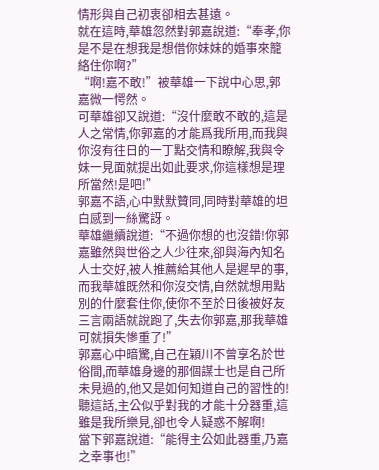情形與自己初衷卻相去甚遠。
就在這時,華雄忽然對郭嘉說道:“奉孝,你是不是在想我是想借你妹妹的婚事來籠絡住你啊?”
“啊!嘉不敢!”被華雄一下說中心思,郭嘉微一愕然。
可華雄卻又說道:“沒什麼敢不敢的,這是人之常情,你郭嘉的才能爲我所用,而我與你沒有往日的一丁點交情和瞭解,我與令妹一見面就提出如此要求,你這樣想是理所當然!是吧!”
郭嘉不語,心中默默贊同,同時對華雄的坦白感到一絲驚訝。
華雄繼續說道:“不過你想的也沒錯!你郭嘉雖然與世俗之人少往來,卻與海內知名人士交好,被人推薦給其他人是遲早的事,而我華雄既然和你沒交情,自然就想用點別的什麼套住你,使你不至於日後被好友三言兩語就說跑了,失去你郭嘉,那我華雄可就損失慘重了!”
郭嘉心中暗驚,自己在穎川不曾享名於世俗間,而華雄身邊的那個謀士也是自己所未見過的,他又是如何知道自己的習性的!聽這話,主公似乎對我的才能十分器重,這雖是我所樂見,卻也令人疑惑不解啊!
當下郭嘉說道:“能得主公如此器重,乃嘉之幸事也!”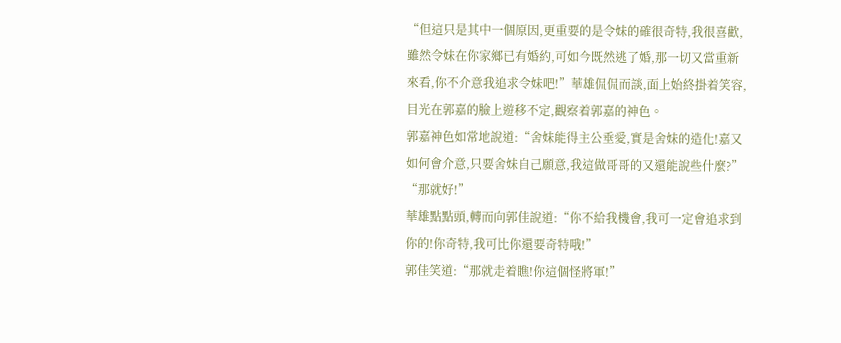“但這只是其中一個原因,更重要的是令妹的確很奇特,我很喜歡,雖然令妹在你家鄉已有婚約,可如今既然逃了婚,那一切又當重新來看,你不介意我追求令妹吧!”華雄侃侃而談,面上始終掛着笑容,目光在郭嘉的臉上遊移不定,觀察着郭嘉的神色。
郭嘉神色如常地說道:“舍妹能得主公垂愛,實是舍妹的造化!嘉又如何會介意,只要舍妹自己願意,我這做哥哥的又還能說些什麼?”
“那就好!”
華雄點點頭,轉而向郭佳說道:“你不給我機會,我可一定會追求到你的!你奇特,我可比你還要奇特哦!”
郭佳笑道:“那就走着瞧!你這個怪將軍!”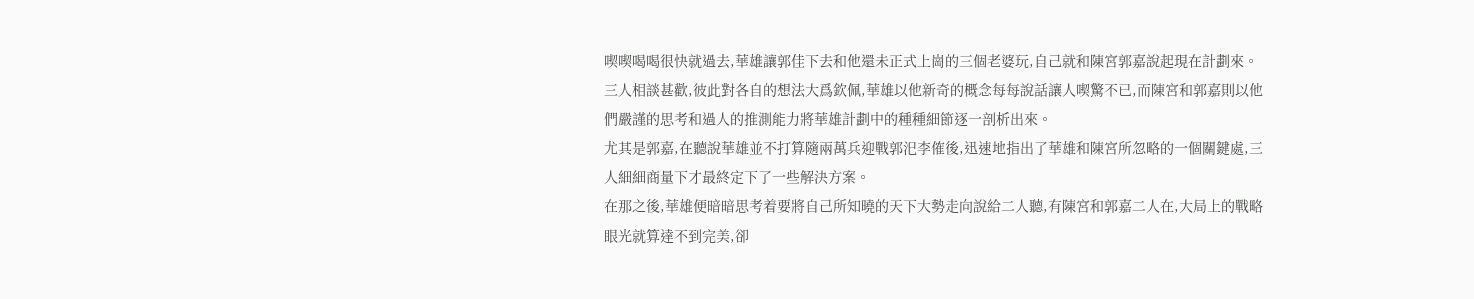喫喫喝喝很快就過去,華雄讓郭佳下去和他還未正式上崗的三個老婆玩,自己就和陳宮郭嘉說起現在計劃來。
三人相談甚歡,彼此對各自的想法大爲欽佩,華雄以他新奇的概念每每說話讓人喫驚不已,而陳宮和郭嘉則以他們嚴謹的思考和過人的推測能力將華雄計劃中的種種細節逐一剖析出來。
尤其是郭嘉,在聽說華雄並不打算隨兩萬兵迎戰郭汜李傕後,迅速地指出了華雄和陳宮所忽略的一個關鍵處,三人細細商量下才最終定下了一些解決方案。
在那之後,華雄便暗暗思考着要將自己所知曉的天下大勢走向說給二人聽,有陳宮和郭嘉二人在,大局上的戰略眼光就算達不到完美,卻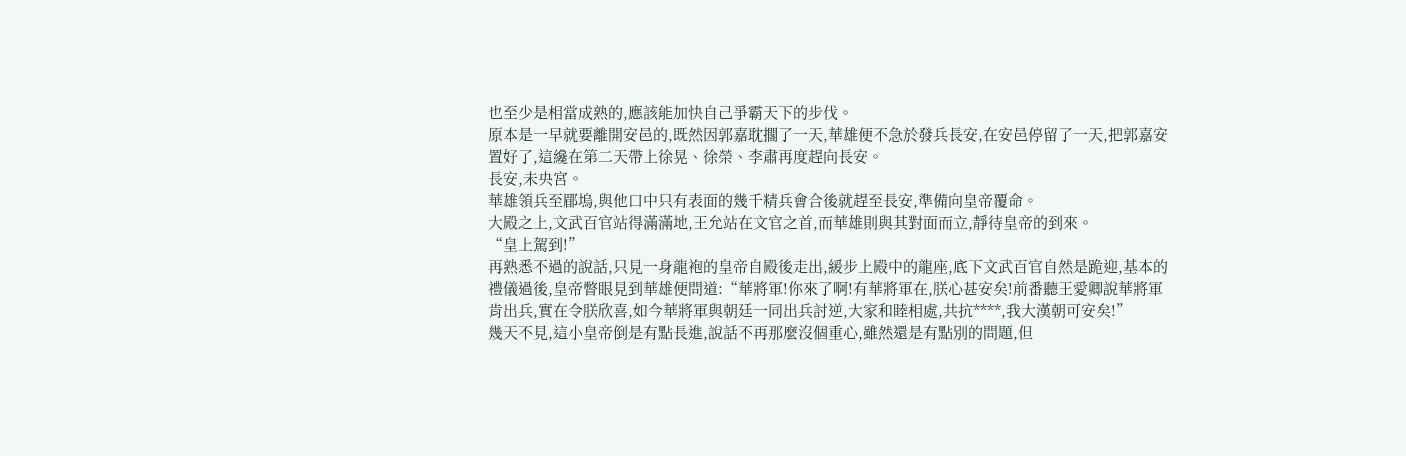也至少是相當成熟的,應該能加快自己爭霸天下的步伐。
原本是一早就要離開安邑的,既然因郭嘉耽擱了一天,華雄便不急於發兵長安,在安邑停留了一天,把郭嘉安置好了,這纔在第二天帶上徐晃、徐榮、李肅再度趕向長安。
長安,未央宮。
華雄領兵至郿塢,與他口中只有表面的幾千精兵會合後就趕至長安,準備向皇帝覆命。
大殿之上,文武百官站得滿滿地,王允站在文官之首,而華雄則與其對面而立,靜待皇帝的到來。
“皇上駕到!”
再熟悉不過的說話,只見一身龍袍的皇帝自殿後走出,緩步上殿中的龍座,底下文武百官自然是跪迎,基本的禮儀過後,皇帝瞥眼見到華雄便問道:“華將軍!你來了啊!有華將軍在,朕心甚安矣!前番聽王愛卿說華將軍肯出兵,實在令朕欣喜,如今華將軍與朝廷一同出兵討逆,大家和睦相處,共抗****,我大漢朝可安矣!”
幾天不見,這小皇帝倒是有點長進,說話不再那麼沒個重心,雖然還是有點別的問題,但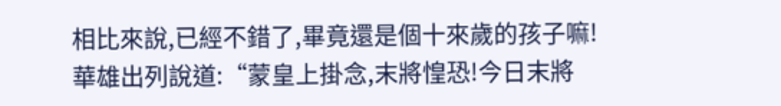相比來說,已經不錯了,畢竟還是個十來歲的孩子嘛!
華雄出列說道:“蒙皇上掛念,末將惶恐!今日末將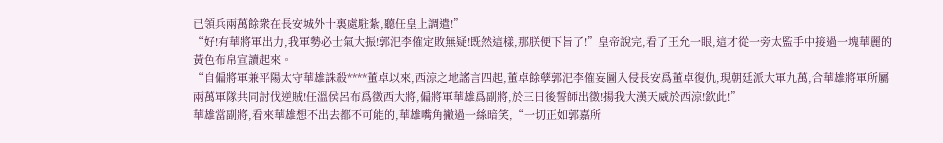已領兵兩萬餘衆在長安城外十裏處駐紮,聽任皇上調遣!”
“好!有華將軍出力,我軍勢必士氣大振!郭汜李傕定敗無疑!既然這樣,那朕便下旨了!”皇帝說完,看了王允一眼,這才從一旁太監手中接過一塊華麗的黃色布帛宣讀起來。
“自偏將軍兼平陽太守華雄誅殺****董卓以來,西涼之地謠言四起,董卓餘孽郭汜李傕妄圖入侵長安爲董卓復仇,現朝廷派大軍九萬,合華雄將軍所屬兩萬軍隊共同討伐逆賊!任溫侯呂布爲徵西大將,偏將軍華雄爲副將,於三日後誓師出徵!揚我大漢天威於西涼!欽此!”
華雄當副將,看來華雄想不出去都不可能的,華雄嘴角撇過一絲暗笑,“一切正如郭嘉所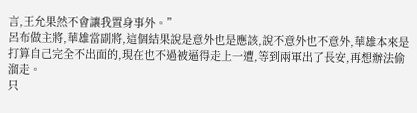言,王允果然不會讓我置身事外。”
呂布做主將,華雄當副將,這個結果說是意外也是應該,說不意外也不意外,華雄本來是打算自己完全不出面的,現在也不過被逼得走上一遭,等到兩軍出了長安,再想辦法偷溜走。
只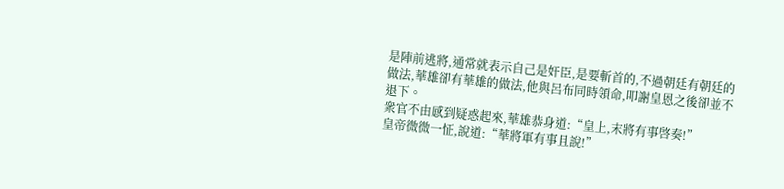是陣前逃將,通常就表示自己是奸臣,是要斬首的,不過朝廷有朝廷的做法,華雄卻有華雄的做法,他與呂布同時領命,叩謝皇恩之後卻並不退下。
衆官不由感到疑惑起來,華雄恭身道:“皇上,末將有事啓奏!”
皇帝微微一怔,說道:“華將軍有事且說!”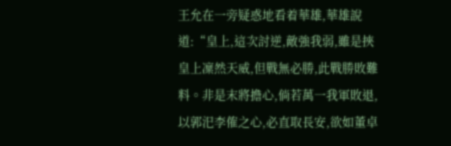王允在一旁疑惑地看着華雄,華雄說道:“皇上,這次討逆,敵強我弱,雖是挾皇上凜然天威,但戰無必勝,此戰勝敗難料。非是末將擔心,倘若萬一我軍敗退,以郭汜李傕之心,必直取長安,欲如董卓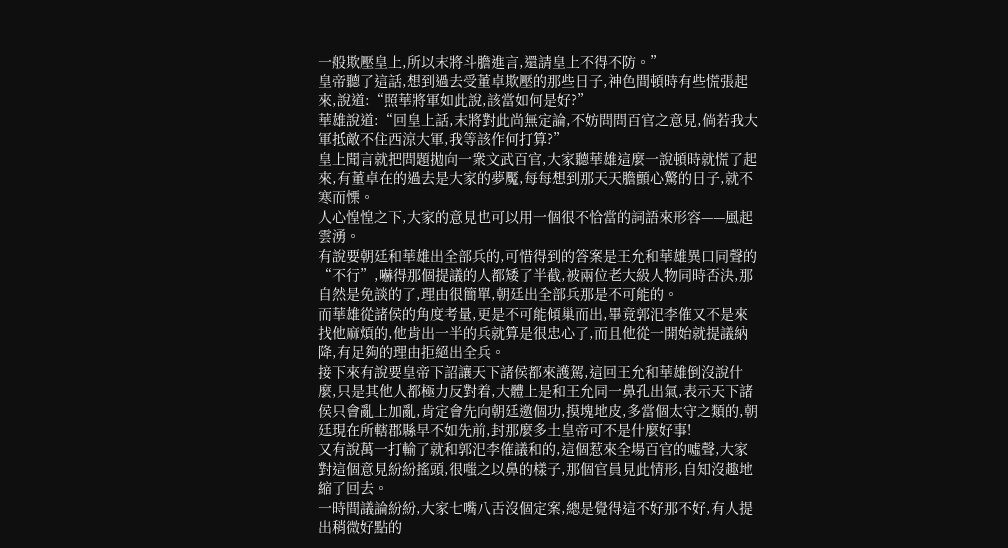一般欺壓皇上,所以末將斗膽進言,還請皇上不得不防。”
皇帝聽了這話,想到過去受董卓欺壓的那些日子,神色間頓時有些慌張起來,說道:“照華將軍如此說,該當如何是好?”
華雄說道:“回皇上話,末將對此尚無定論,不妨問問百官之意見,倘若我大軍抵敵不住西涼大軍,我等該作何打算?”
皇上聞言就把問題拋向一衆文武百官,大家聽華雄這麼一說頓時就慌了起來,有董卓在的過去是大家的夢魘,每每想到那天天膽顫心驚的日子,就不寒而慄。
人心惶惶之下,大家的意見也可以用一個很不恰當的詞語來形容——風起雲湧。
有說要朝廷和華雄出全部兵的,可惜得到的答案是王允和華雄異口同聲的“不行”,嚇得那個提議的人都矮了半截,被兩位老大級人物同時否決,那自然是免談的了,理由很簡單,朝廷出全部兵那是不可能的。
而華雄從諸侯的角度考量,更是不可能傾巢而出,畢竟郭汜李傕又不是來找他麻煩的,他肯出一半的兵就算是很忠心了,而且他從一開始就提議納降,有足夠的理由拒絕出全兵。
接下來有說要皇帝下詔讓天下諸侯都來護駕,這回王允和華雄倒沒說什麼,只是其他人都極力反對着,大體上是和王允同一鼻孔出氣,表示天下諸侯只會亂上加亂,肯定會先向朝廷邀個功,摸塊地皮,多當個太守之類的,朝廷現在所轄郡縣早不如先前,封那麼多土皇帝可不是什麼好事!
又有說萬一打輸了就和郭汜李傕議和的,這個惹來全場百官的噓聲,大家對這個意見紛紛搖頭,很嗤之以鼻的樣子,那個官員見此情形,自知沒趣地縮了回去。
一時間議論紛紛,大家七嘴八舌沒個定案,總是覺得這不好那不好,有人提出稍微好點的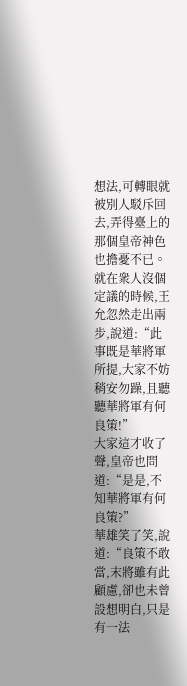想法,可轉眼就被別人駁斥回去,弄得臺上的那個皇帝神色也擔憂不已。
就在衆人沒個定議的時候,王允忽然走出兩步,說道:“此事既是華將軍所提,大家不妨稍安勿躁,且聽聽華將軍有何良策!”
大家這才收了聲,皇帝也問道:“是是,不知華將軍有何良策?”
華雄笑了笑,說道:“良策不敢當,末將雖有此顧慮,卻也未曾設想明白,只是有一法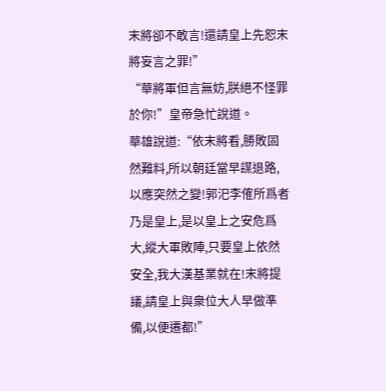末將卻不敢言!還請皇上先恕末將妄言之罪!”
“華將軍但言無妨,朕絕不怪罪於你!”皇帝急忙說道。
華雄說道:“依末將看,勝敗固然難料,所以朝廷當早謀退路,以應突然之變!郭汜李傕所爲者乃是皇上,是以皇上之安危爲大,縱大軍敗陣,只要皇上依然安全,我大漢基業就在!末將提議,請皇上與衆位大人早做準備,以便遷都!”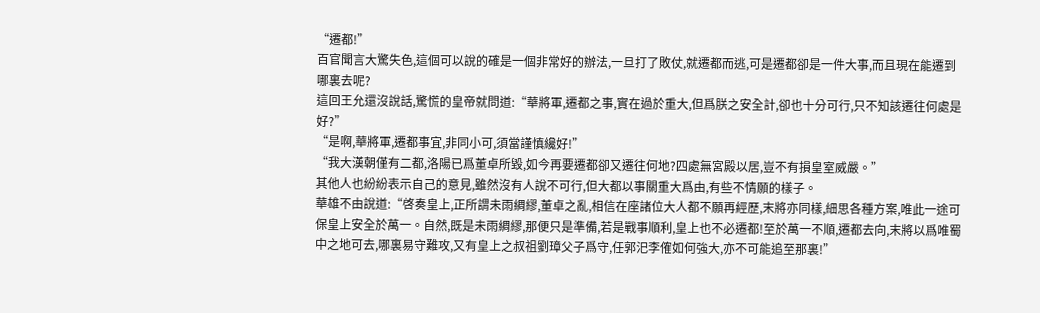“遷都!”
百官聞言大驚失色,這個可以說的確是一個非常好的辦法,一旦打了敗仗,就遷都而逃,可是遷都卻是一件大事,而且現在能遷到哪裏去呢?
這回王允還沒說話,驚慌的皇帝就問道:“華將軍,遷都之事,實在過於重大,但爲朕之安全計,卻也十分可行,只不知該遷往何處是好?”
“是啊,華將軍,遷都事宜,非同小可,須當謹慎纔好!”
“我大漢朝僅有二都,洛陽已爲董卓所毀,如今再要遷都卻又遷往何地?四處無宮殿以居,豈不有損皇室威嚴。”
其他人也紛紛表示自己的意見,雖然沒有人說不可行,但大都以事關重大爲由,有些不情願的樣子。
華雄不由說道:“啓奏皇上,正所謂未雨綢繆,董卓之亂,相信在座諸位大人都不願再經歷,末將亦同樣,細思各種方案,唯此一途可保皇上安全於萬一。自然,既是未雨綢繆,那便只是準備,若是戰事順利,皇上也不必遷都!至於萬一不順,遷都去向,末將以爲唯蜀中之地可去,哪裏易守難攻,又有皇上之叔祖劉璋父子爲守,任郭汜李傕如何強大,亦不可能追至那裏!”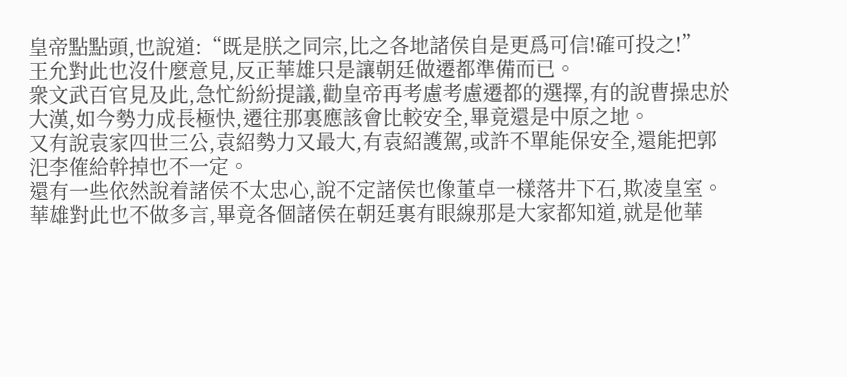皇帝點點頭,也說道:“既是朕之同宗,比之各地諸侯自是更爲可信!確可投之!”
王允對此也沒什麼意見,反正華雄只是讓朝廷做遷都準備而已。
衆文武百官見及此,急忙紛紛提議,勸皇帝再考慮考慮遷都的選擇,有的說曹操忠於大漢,如今勢力成長極快,遷往那裏應該會比較安全,畢竟還是中原之地。
又有說袁家四世三公,袁紹勢力又最大,有袁紹護駕,或許不單能保安全,還能把郭汜李傕給幹掉也不一定。
還有一些依然說着諸侯不太忠心,說不定諸侯也像董卓一樣落井下石,欺凌皇室。
華雄對此也不做多言,畢竟各個諸侯在朝廷裏有眼線那是大家都知道,就是他華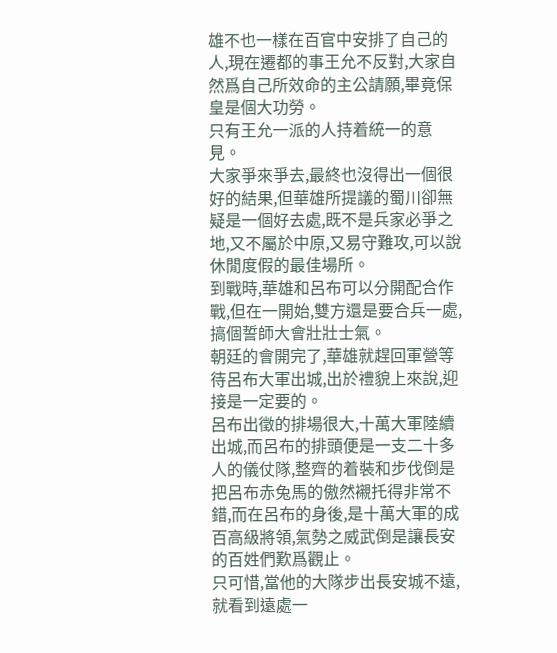雄不也一樣在百官中安排了自己的人,現在遷都的事王允不反對,大家自然爲自己所效命的主公請願,畢竟保皇是個大功勞。
只有王允一派的人持着統一的意見。
大家爭來爭去,最終也沒得出一個很好的結果,但華雄所提議的蜀川卻無疑是一個好去處,既不是兵家必爭之地,又不屬於中原,又易守難攻,可以說休閒度假的最佳場所。
到戰時,華雄和呂布可以分開配合作戰,但在一開始,雙方還是要合兵一處,搞個誓師大會壯壯士氣。
朝廷的會開完了,華雄就趕回軍營等待呂布大軍出城,出於禮貌上來說,迎接是一定要的。
呂布出徵的排場很大,十萬大軍陸續出城,而呂布的排頭便是一支二十多人的儀仗隊,整齊的着裝和步伐倒是把呂布赤兔馬的傲然襯托得非常不錯,而在呂布的身後,是十萬大軍的成百高級將領,氣勢之威武倒是讓長安的百姓們歎爲觀止。
只可惜,當他的大隊步出長安城不遠,就看到遠處一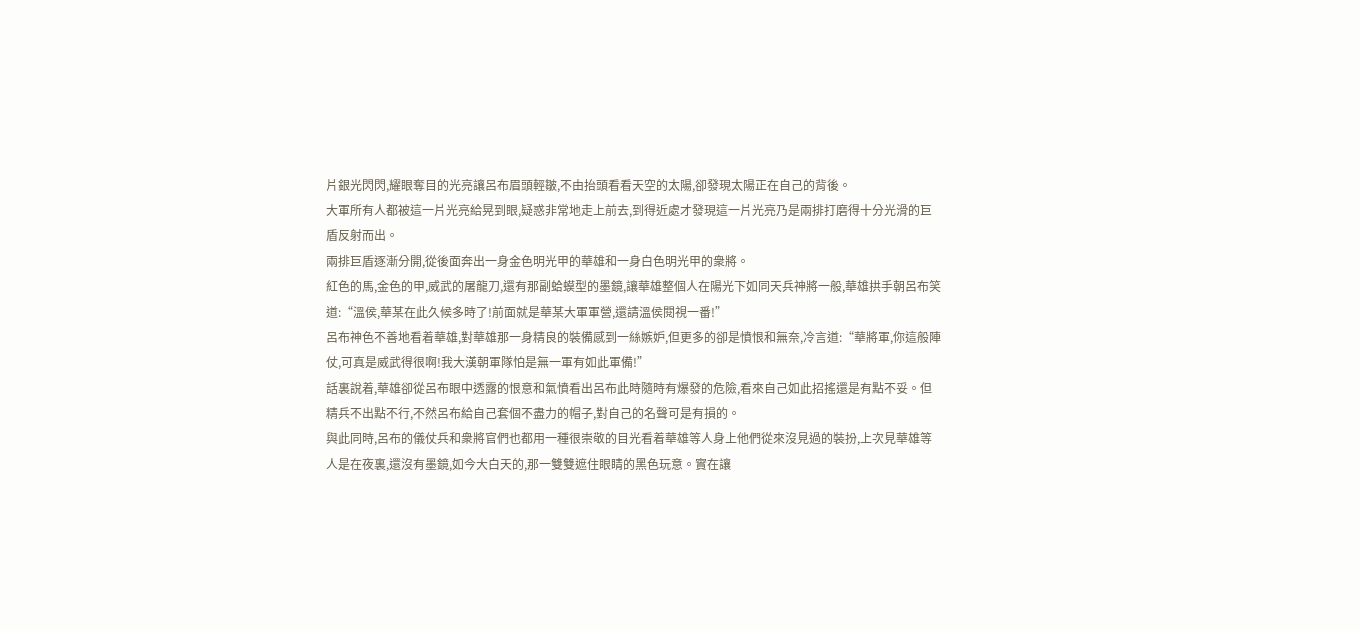片銀光閃閃,耀眼奪目的光亮讓呂布眉頭輕皺,不由抬頭看看天空的太陽,卻發現太陽正在自己的背後。
大軍所有人都被這一片光亮給晃到眼,疑惑非常地走上前去,到得近處才發現這一片光亮乃是兩排打磨得十分光滑的巨盾反射而出。
兩排巨盾逐漸分開,從後面奔出一身金色明光甲的華雄和一身白色明光甲的衆將。
紅色的馬,金色的甲,威武的屠龍刀,還有那副蛤蟆型的墨鏡,讓華雄整個人在陽光下如同天兵神將一般,華雄拱手朝呂布笑道:“溫侯,華某在此久候多時了!前面就是華某大軍軍營,還請溫侯閱視一番!”
呂布神色不善地看着華雄,對華雄那一身精良的裝備感到一絲嫉妒,但更多的卻是憤恨和無奈,冷言道:“華將軍,你這般陣仗,可真是威武得很啊!我大漢朝軍隊怕是無一軍有如此軍備!”
話裏說着,華雄卻從呂布眼中透露的恨意和氣憤看出呂布此時隨時有爆發的危險,看來自己如此招搖還是有點不妥。但精兵不出點不行,不然呂布給自己套個不盡力的帽子,對自己的名聲可是有損的。
與此同時,呂布的儀仗兵和衆將官們也都用一種很崇敬的目光看着華雄等人身上他們從來沒見過的裝扮,上次見華雄等人是在夜裏,還沒有墨鏡,如今大白天的,那一雙雙遮住眼睛的黑色玩意。實在讓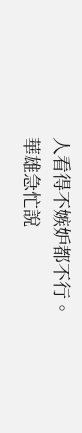人看得不嫉妒都不行。
華雄急忙說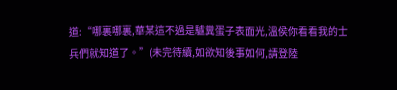道:“哪裏哪裏,華某這不過是驢糞蛋子表面光,溫侯你看看我的士兵們就知道了。”(未完待續,如欲知後事如何,請登陸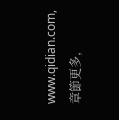www.qidian.com,章節更多,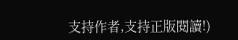支持作者,支持正版閱讀!)